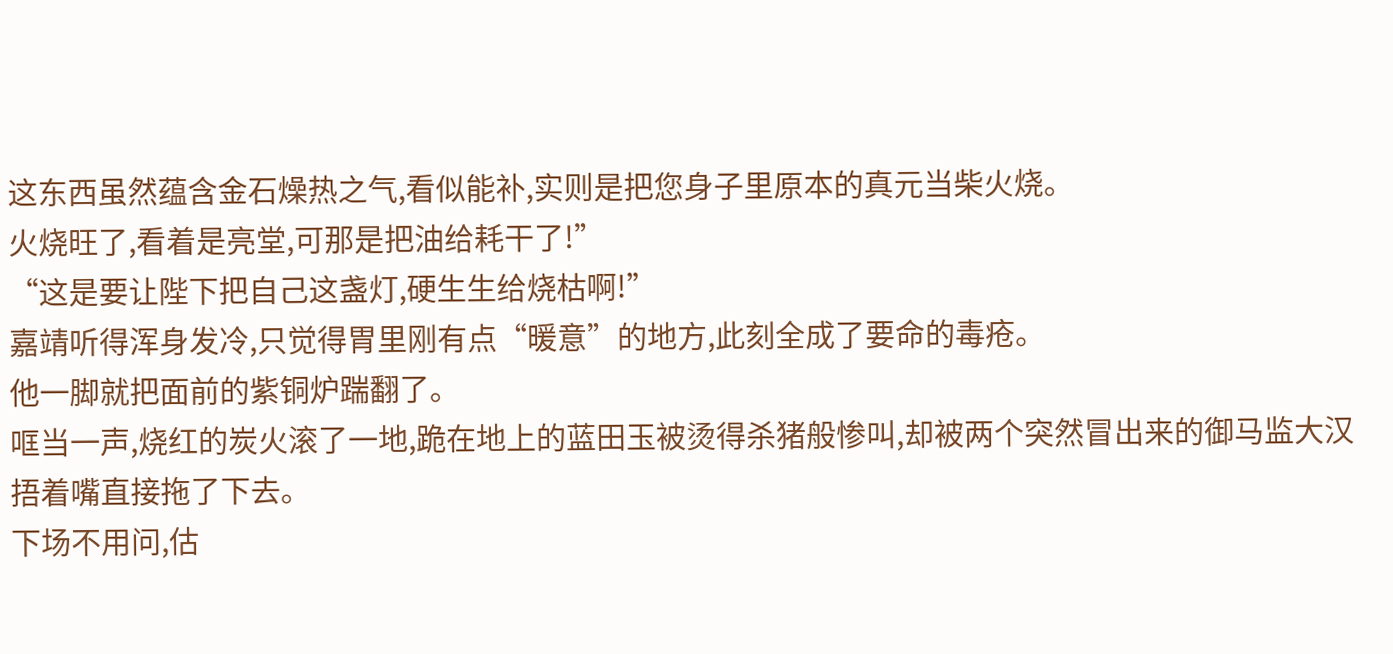这东西虽然蕴含金石燥热之气,看似能补,实则是把您身子里原本的真元当柴火烧。
火烧旺了,看着是亮堂,可那是把油给耗干了!”
“这是要让陛下把自己这盏灯,硬生生给烧枯啊!”
嘉靖听得浑身发冷,只觉得胃里刚有点“暖意”的地方,此刻全成了要命的毒疮。
他一脚就把面前的紫铜炉踹翻了。
哐当一声,烧红的炭火滚了一地,跪在地上的蓝田玉被烫得杀猪般惨叫,却被两个突然冒出来的御马监大汉捂着嘴直接拖了下去。
下场不用问,估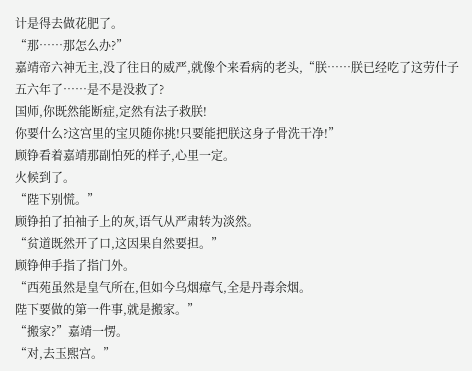计是得去做花肥了。
“那……那怎么办?”
嘉靖帝六神无主,没了往日的威严,就像个来看病的老头,“朕……朕已经吃了这劳什子五六年了……是不是没救了?
国师,你既然能断症,定然有法子救朕!
你要什么?这宫里的宝贝随你挑!只要能把朕这身子骨洗干净!”
顾铮看着嘉靖那副怕死的样子,心里一定。
火候到了。
“陛下别慌。”
顾铮拍了拍袖子上的灰,语气从严肃转为淡然。
“贫道既然开了口,这因果自然要担。”
顾铮伸手指了指门外。
“西苑虽然是皇气所在,但如今乌烟瘴气,全是丹毒余烟。
陛下要做的第一件事,就是搬家。”
“搬家?”嘉靖一愣。
“对,去玉熙宫。”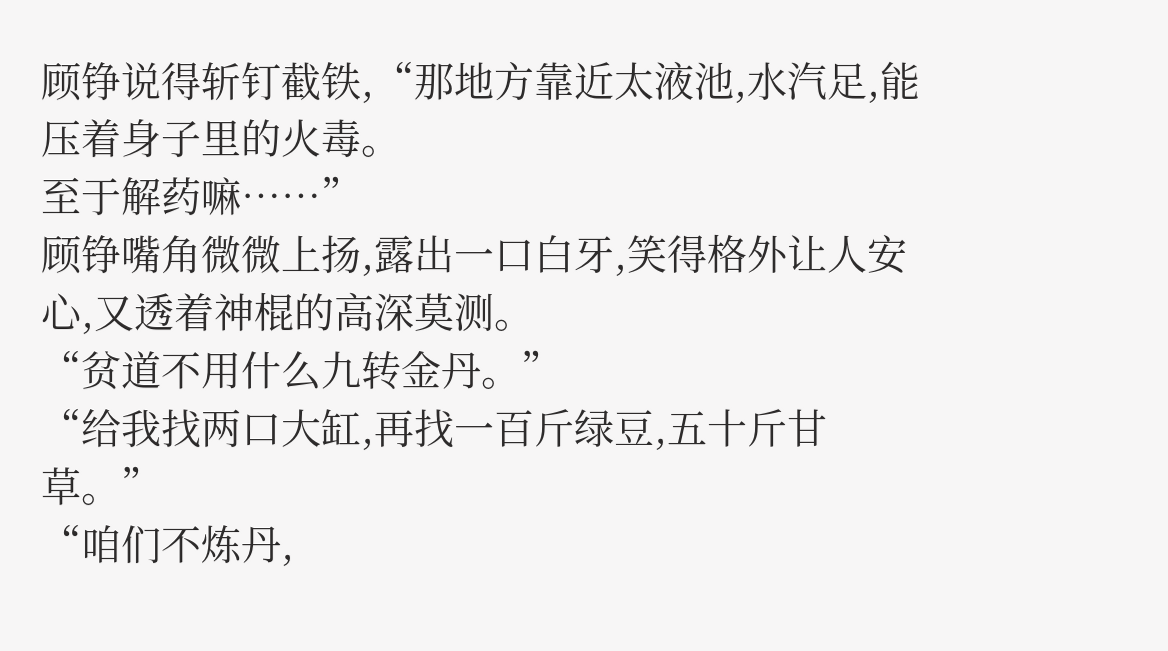顾铮说得斩钉截铁,“那地方靠近太液池,水汽足,能压着身子里的火毒。
至于解药嘛……”
顾铮嘴角微微上扬,露出一口白牙,笑得格外让人安心,又透着神棍的高深莫测。
“贫道不用什么九转金丹。”
“给我找两口大缸,再找一百斤绿豆,五十斤甘草。”
“咱们不炼丹,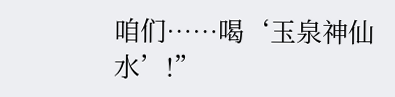咱们……喝‘玉泉神仙水’!”